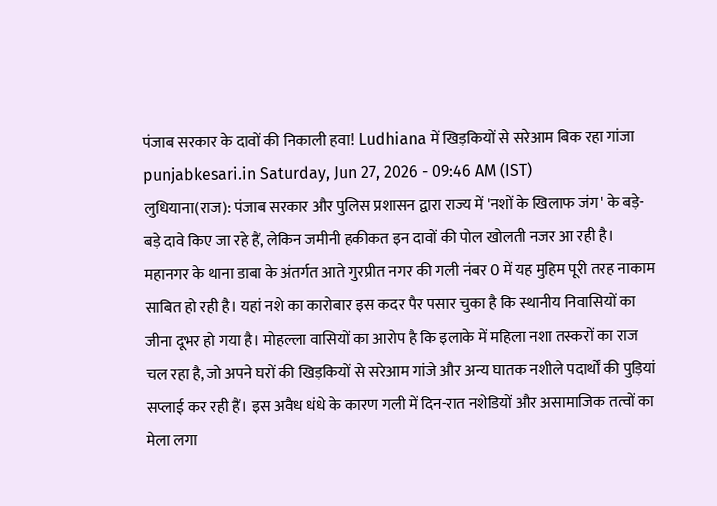पंजाब सरकार के दावों की निकाली हवा! Ludhiana में खिड़कियों से सरेआम बिक रहा गांजा
punjabkesari.in Saturday, Jun 27, 2026 - 09:46 AM (IST)
लुधियाना(राज): पंजाब सरकार और पुलिस प्रशासन द्वारा राज्य में 'नशों के खिलाफ जंग' के बड़े-बड़े दावे किए जा रहे हैं, लेकिन जमीनी हकीकत इन दावों की पोल खोलती नजर आ रही है। महानगर के थाना डाबा के अंतर्गत आते गुरप्रीत नगर की गली नंबर 0 में यह मुहिम पूरी तरह नाकाम साबित हो रही है। यहां नशे का कारोबार इस कदर पैर पसार चुका है कि स्थानीय निवासियों का जीना दूभर हो गया है। मोहल्ला वासियों का आरोप है कि इलाके में महिला नशा तस्करों का राज चल रहा है, जो अपने घरों की खिड़कियों से सरेआम गांजे और अन्य घातक नशीले पदार्थों की पुड़ियां सप्लाई कर रही हैं। इस अवैध धंधे के कारण गली में दिन-रात नशेडियों और असामाजिक तत्वों का मेला लगा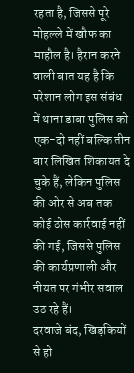रहता है, जिससे पूरे मोहल्ले में खौफ का माहौल है। हैरान करने वाली बात यह है कि परेशान लोग इस संबंध में थाना डाबा पुलिस को एक-दो नहीं बल्कि तीन बार लिखित शिकायत दे चुके हैं, लेकिन पुलिस की ओर से अब तक कोई ठोस कार्रवाई नहीं की गई, जिससे पुलिस की कार्यप्रणाली और नीयत पर गंभीर सवाल उठ रहे हैं।
दरवाजे बंद, खिड़कियों से हो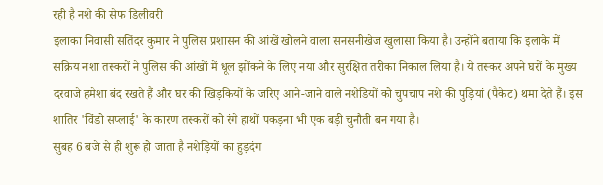रही है नशे की सेफ डिलीवरी
इलाका निवासी सतिंदर कुमार ने पुलिस प्रशासन की आंखें खोलने वाला सनसनीखेज खुलासा किया है। उन्होंने बताया कि इलाके में सक्रिय नशा तस्करों ने पुलिस की आंखों में धूल झोंकने के लिए नया और सुरक्षित तरीका निकाल लिया है। ये तस्कर अपने घरों के मुख्य दरवाजे हमेशा बंद रखते हैं और घर की खिड़कियों के जरिए आने-जाने वाले नशेडियों को चुपचाप नशे की पुड़ियां (पैकेट) थमा देते हैं। इस शातिर 'विंडो सप्लाई' के कारण तस्करों को रंगे हाथों पकड़ना भी एक बड़ी चुनौती बन गया है।
सुबह 6 बजे से ही शुरू हो जाता है नशेड़ियों का हुड़दंग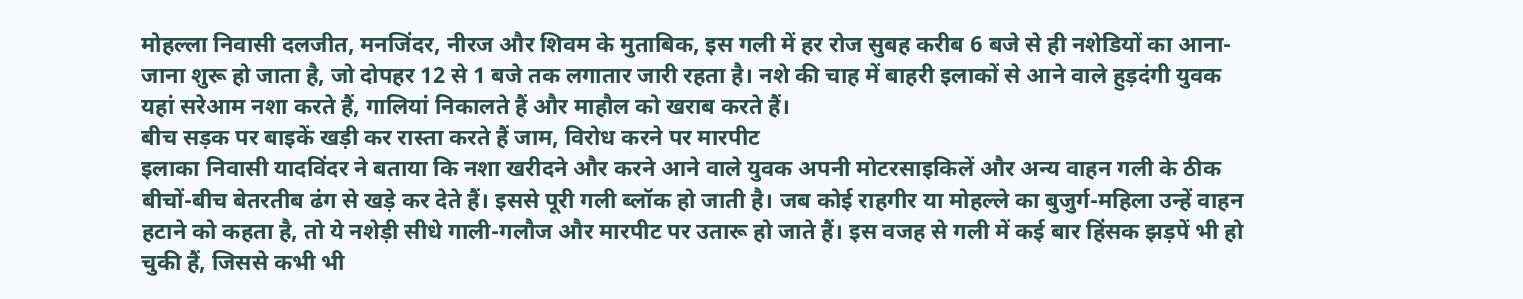मोहल्ला निवासी दलजीत, मनजिंदर, नीरज और शिवम के मुताबिक, इस गली में हर रोज सुबह करीब 6 बजे से ही नशेडियों का आना-जाना शुरू हो जाता है, जो दोपहर 12 से 1 बजे तक लगातार जारी रहता है। नशे की चाह में बाहरी इलाकों से आने वाले हुड़दंगी युवक यहां सरेआम नशा करते हैं, गालियां निकालते हैं और माहौल को खराब करते हैं।
बीच सड़क पर बाइकें खड़ी कर रास्ता करते हैं जाम, विरोध करने पर मारपीट
इलाका निवासी यादविंदर ने बताया कि नशा खरीदने और करने आने वाले युवक अपनी मोटरसाइकिलें और अन्य वाहन गली के ठीक बीचों-बीच बेतरतीब ढंग से खड़े कर देते हैं। इससे पूरी गली ब्लॉक हो जाती है। जब कोई राहगीर या मोहल्ले का बुजुर्ग-महिला उन्हें वाहन हटाने को कहता है, तो ये नशेड़ी सीधे गाली-गलौज और मारपीट पर उतारू हो जाते हैं। इस वजह से गली में कई बार हिंसक झड़पें भी हो चुकी हैं, जिससे कभी भी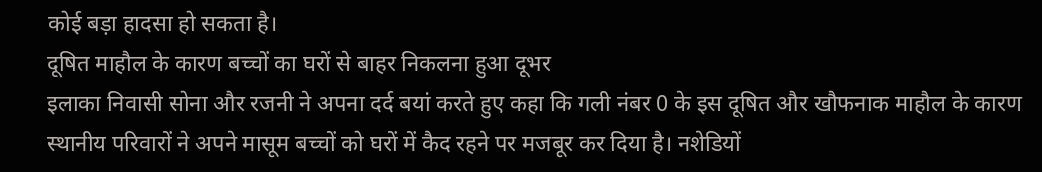कोई बड़ा हादसा हो सकता है।
दूषित माहौल के कारण बच्चों का घरों से बाहर निकलना हुआ दूभर
इलाका निवासी सोना और रजनी ने अपना दर्द बयां करते हुए कहा कि गली नंबर 0 के इस दूषित और खौफनाक माहौल के कारण स्थानीय परिवारों ने अपने मासूम बच्चों को घरों में कैद रहने पर मजबूर कर दिया है। नशेडियों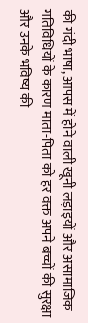की गंदी भाषा, आपस में होने वाली खूनी लड़ाइयों और असामाजिक गतिविधियों के कारण माता-पिता को हर वक्त अपने बच्चों की सुरक्षा और उनके भविष्य की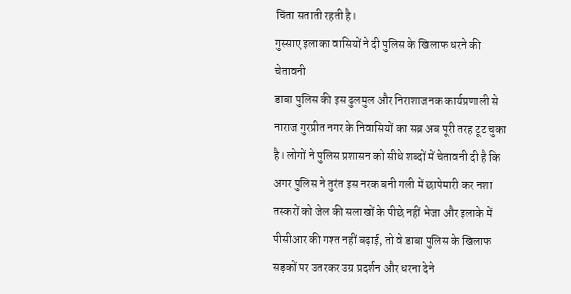चिंता सताती रहती है।
गुस्साए इलाका वासियों ने दी पुलिस के खिलाफ धरने की चेतावनी
डाबा पुलिस की इस ढुलमुल और निराशाजनक कार्यप्रणाली से नाराज गुरप्रीत नगर के निवासियों का सब्र अब पूरी तरह टूट चुका है। लोगों ने पुलिस प्रशासन को सीधे शब्दों में चेतावनी दी है कि अगर पुलिस ने तुरंत इस नरक बनी गली में छापेमारी कर नशा तस्करों को जेल की सलाखों के पीछे नहीं भेजा और इलाके में पीसीआर की गश्त नहीं बढ़ाई, तो वे डाबा पुलिस के खिलाफ सड़कों पर उतरकर उग्र प्रदर्शन और धरना देने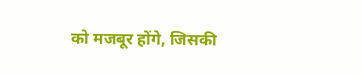को मजबूर होंगे, जिसकी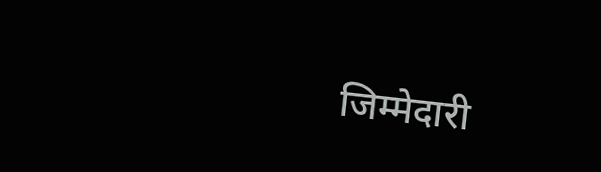जिम्मेदारी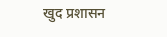खुद प्रशासन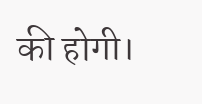की होगी।